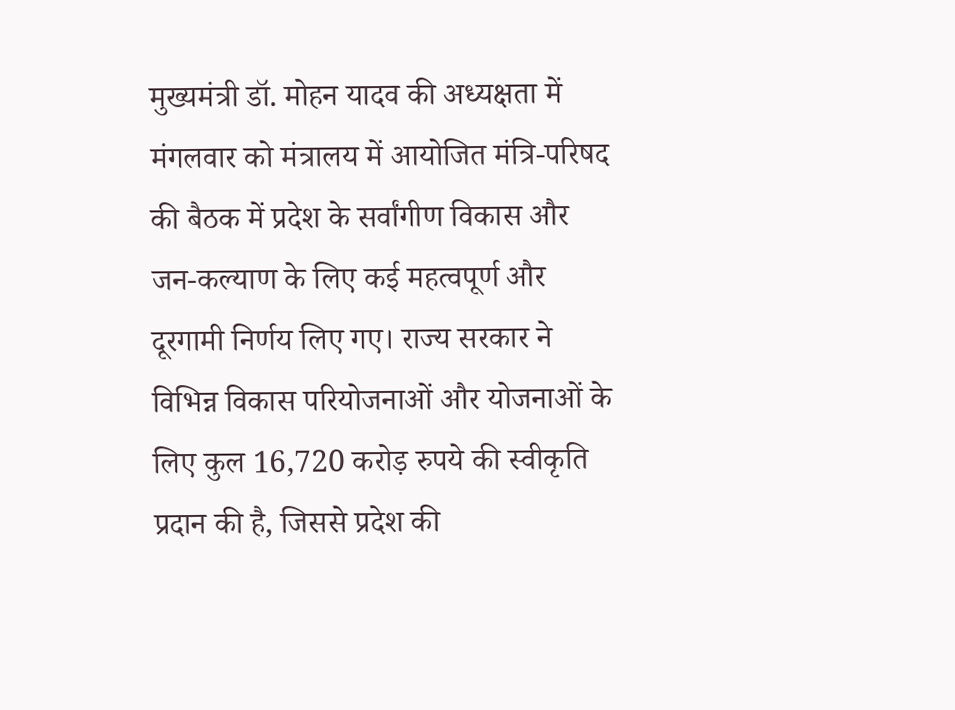मुख्यमंत्री डॉ. मोहन यादव की अध्यक्षता में मंगलवार को मंत्रालय में आयोजित मंत्रि-परिषद की बैठक में प्रदेश के सर्वांगीण विकास और जन-कल्याण के लिए कई महत्वपूर्ण और दूरगामी निर्णय लिए गए। राज्य सरकार ने विभिन्न विकास परियोजनाओं और योजनाओं के लिए कुल 16,720 करोड़ रुपये की स्वीकृति प्रदान की है, जिससे प्रदेश की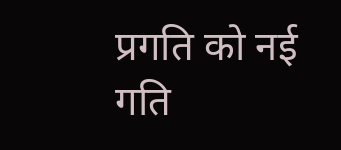प्रगति को नई गति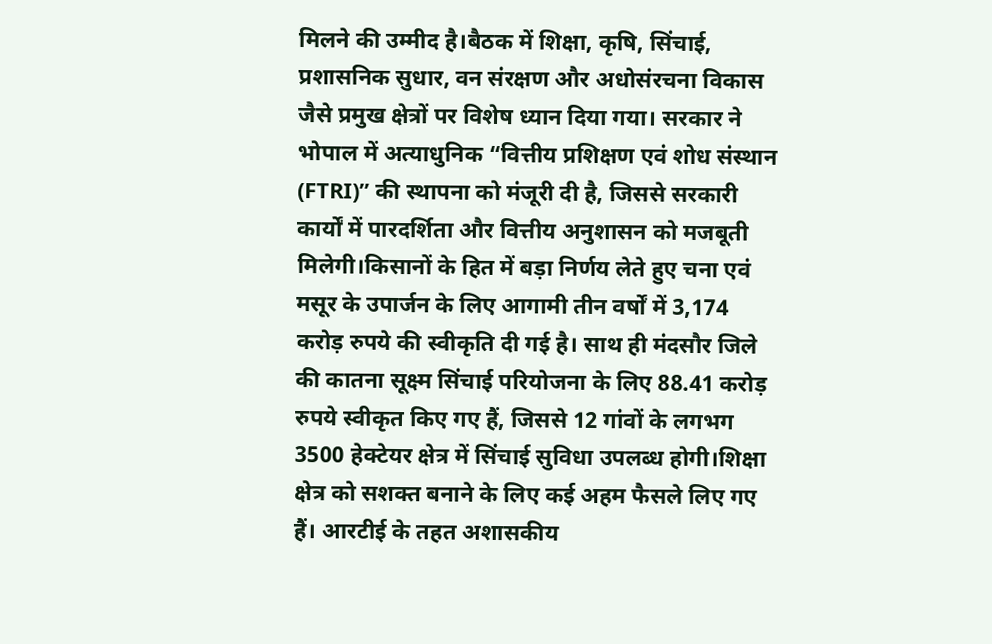मिलने की उम्मीद है।बैठक में शिक्षा, कृषि, सिंचाई, प्रशासनिक सुधार, वन संरक्षण और अधोसंरचना विकास जैसे प्रमुख क्षेत्रों पर विशेष ध्यान दिया गया। सरकार ने भोपाल में अत्याधुनिक “वित्तीय प्रशिक्षण एवं शोध संस्थान (FTRI)” की स्थापना को मंजूरी दी है, जिससे सरकारी कार्यों में पारदर्शिता और वित्तीय अनुशासन को मजबूती मिलेगी।किसानों के हित में बड़ा निर्णय लेते हुए चना एवं मसूर के उपार्जन के लिए आगामी तीन वर्षों में 3,174 करोड़ रुपये की स्वीकृति दी गई है। साथ ही मंदसौर जिले की कातना सूक्ष्म सिंचाई परियोजना के लिए 88.41 करोड़ रुपये स्वीकृत किए गए हैं, जिससे 12 गांवों के लगभग 3500 हेक्टेयर क्षेत्र में सिंचाई सुविधा उपलब्ध होगी।शिक्षा क्षेत्र को सशक्त बनाने के लिए कई अहम फैसले लिए गए हैं। आरटीई के तहत अशासकीय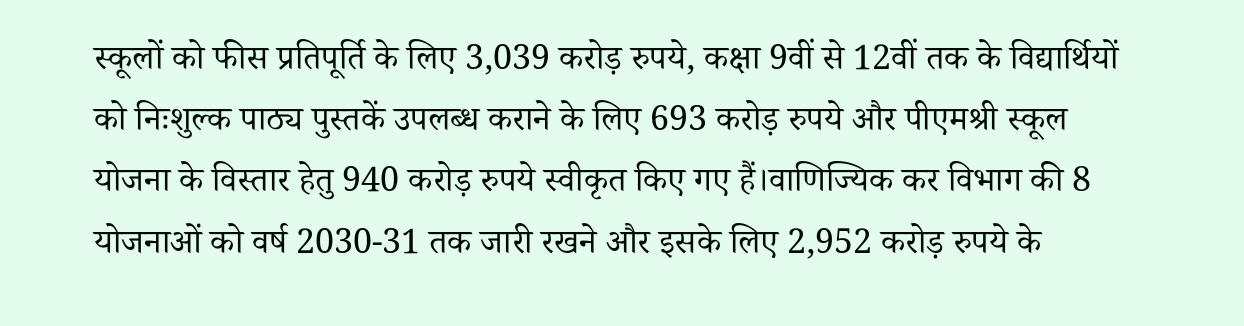स्कूलों को फीस प्रतिपूर्ति के लिए 3,039 करोड़ रुपये, कक्षा 9वीं से 12वीं तक के विद्यार्थियों को निःशुल्क पाठ्य पुस्तकें उपलब्ध कराने के लिए 693 करोड़ रुपये और पीएमश्री स्कूल योजना के विस्तार हेतु 940 करोड़ रुपये स्वीकृत किए गए हैं।वाणिज्यिक कर विभाग की 8 योजनाओं को वर्ष 2030-31 तक जारी रखने और इसके लिए 2,952 करोड़ रुपये के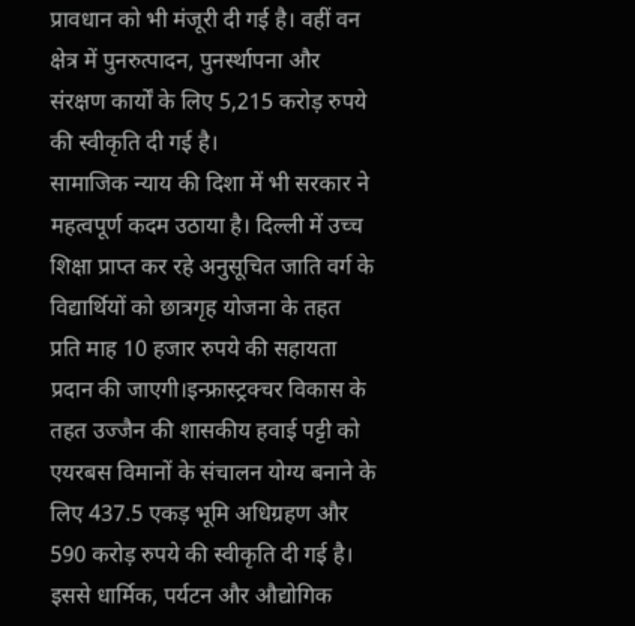प्रावधान को भी मंजूरी दी गई है। वहीं वन क्षेत्र में पुनरुत्पादन, पुनर्स्थापना और संरक्षण कार्यों के लिए 5,215 करोड़ रुपये की स्वीकृति दी गई है।
सामाजिक न्याय की दिशा में भी सरकार ने महत्वपूर्ण कदम उठाया है। दिल्ली में उच्च शिक्षा प्राप्त कर रहे अनुसूचित जाति वर्ग के विद्यार्थियों को छात्रगृह योजना के तहत प्रति माह 10 हजार रुपये की सहायता प्रदान की जाएगी।इन्फ्रास्ट्रक्चर विकास के तहत उज्जैन की शासकीय हवाई पट्टी को एयरबस विमानों के संचालन योग्य बनाने के लिए 437.5 एकड़ भूमि अधिग्रहण और 590 करोड़ रुपये की स्वीकृति दी गई है। इससे धार्मिक, पर्यटन और औद्योगिक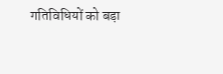गतिविधियों को बड़ा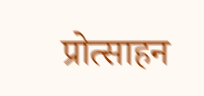प्रोत्साहन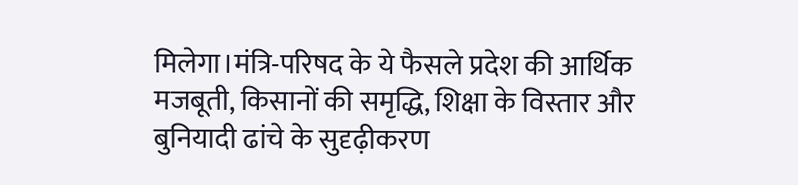मिलेगा।मंत्रि-परिषद के ये फैसले प्रदेश की आर्थिक मजबूती, किसानों की समृद्धि, शिक्षा के विस्तार और बुनियादी ढांचे के सुदृढ़ीकरण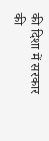की दिशा में सरकार की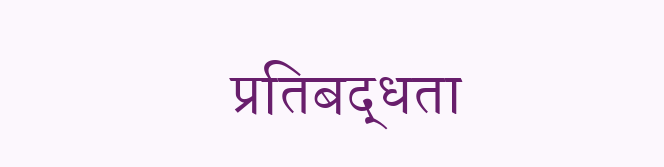प्रतिबद्धता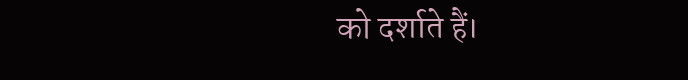को दर्शाते हैं।